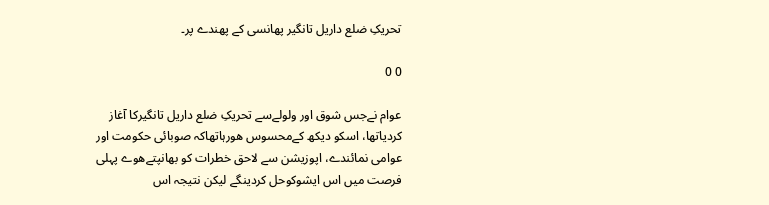تحریکِ ضلع داریل تانگیر پھانسی کے پھندے پر۔

0 0

عوام نےجس شوق اور ولولےسے تحریکِ ضلع داریل تانگیرکا آغاز کردیاتھا، اسکو دیکھ کےمحسوس ھورہاتھاکہ صوبائی حکومت اور عوامی نمائندے، اپوزیشن سے لاحق خطرات کو بھانپتےھوے پہلی فرصت میں اس ایشوکوحل کردینگے لیکن نتیجہ اس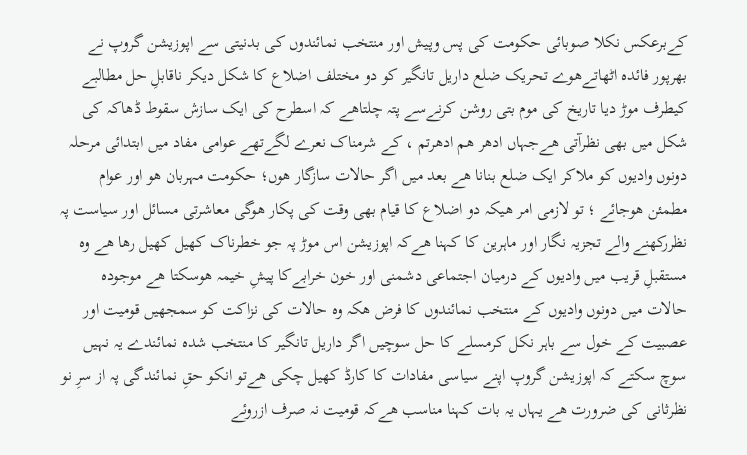کےبرعکس نکلا صوبائی حکومت کی پس وپیش اور منتخب نمائندوں کی بدنیتی سے اپوزیشن گروپ نے بھرپور فائدہ اٹھاتےھوے تحریک ضلع داریل تانگیر کو دو مختلف اضلاع کا شکل دیکر ناقابلِ حل مطالبے کیطرف موڑ دیا تاریخ کی موم بتی روشن کرنےسے پتہ چلتاھے کہ اسطرح کی ایک سازش سقوط ڈھاکہ کی شکل میں بھی نظرآتی ھےجہاں ادھر ھم ادھرتم ، کے شرمناک نعرے لگےتھے عوامی مفاد میں ابتدائی مرحلہ دونوں وادیوں کو ملاکر ایک ضلع بنانا ھے بعد میں اگر حالات سازگار ھوں؛ حکومت مہربان ھو اور عوام مطمئن ھوجائے ؛ تو لازمی امر ھیکہ دو اضلاع کا قیام بھی وقت کی پکار ھوگی معاشرتی مسائل اور سیاست پہ نظررکھنے والے تجزیہ نگار اور ماہرین کا کہنا ھےکہ اپوزیشن اس موڑ پہ جو خطرناک کھیل کھیل رھا ھے وہ مستقبلِ قریب میں وادیوں کے درمیان اجتماعی دشمنی اور خون خرابےکا پیشِ خیمہ ھوسکتا ھے موجودہ حالات میں دونوں وادیوں کے منتخب نمائندوں کا فرض ھکہ وہ حالات کی نزاکت کو سمجھیں قومیت اور عصبیت کے خول سے باہر نکل کرمسلے کا حل سوچیں اگر داریل تانگیر کا منتخب شدہ نمائندے یہ نہیں سوچ سکتے کہ اپوزیشن گروپ اپنے سیاسی مفادات کا کارڈ کھیل چکی ھےتو انکو حقِ نمائندگی پہ از سرِ نو نظرثانی کی ضرورت ھے یہاں یہ بات کہنا مناسب ھےکہ قومیت نہ صرف ازروئے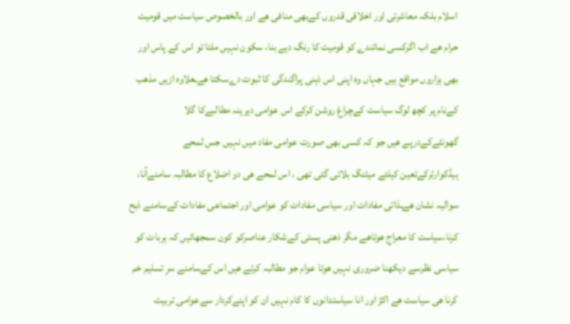اسلام بلکہ معاشرتی اور اخلاقی قدروں کےبھی منافی ھے اور بالخصوص سیاست میں قومیت حرام ھے اب اگرکسی نمائندے کو قومیت کا رنگ دیے بنا، سکون نہیں ملتا تو اس کے پاس اور بھی ہزاروں مواقع ہیں جہاں وہ اپنی اس ذہنی پراگندگی کا ثبوت دےسکتا ھےـعلاوہ ازیں مذھب کےنام پر کچھ لوگ سیاست کےچراغ روشن کرکے اس عوامی دیرینہ مطالبےکا گلا گھونٹےکےدرپے ھیں جو کہ کسی بھی صورت عوامی مفاد میں نہیں جس لمحے ہیڈکوارٹرکےتعین کیلئے میٹنگ بلائی گئی تھی ، اس لمحے ھی دو اضلاع کا مطالبہ سامنےآنا، سوالیہ نشان ھےـذاتی مفادات اور سیاسی مفادات کو عوامی اور اجتماعی مفادات کےسامنے ذبح کرنا،سیاست کا معراج ھوتاھے مگر ذھنی پستی کےشکار عناصرکو کون سمجھائیں کہ ہربات کو سیاسی نظرسے دیکھنا ضروری نہیں ھوتا عوام جو مطالبہ کرتے ھیں اس کےسامنے سرِ تسلیم خم کرنا ھی سیاست ھے اکڑ اور انا سیاستدانوں کا کام نہیں ان کو اپنےکردار سےعوامی تربیت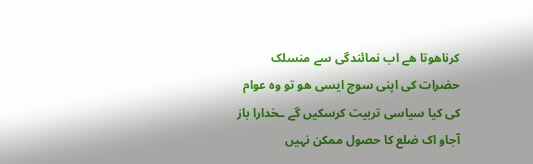کرناھوتا ھے اب نمائندگی سے منسلک حضرات کی اپنی سوچ ایسی ھو تو وہ عوام کی کیا سیاسی تربیت کرسکیں گے ـخدارا باز آجاو اک ضلع کا حصول ممکن نہیں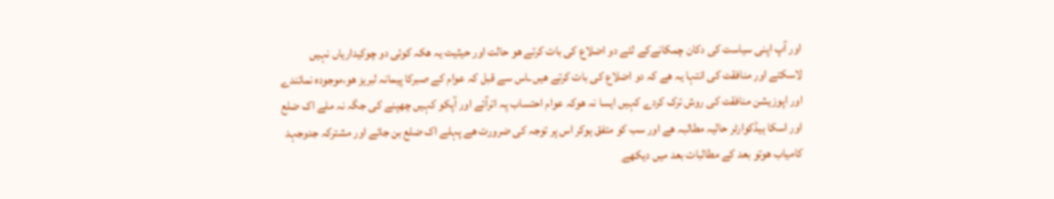اور آپ اپنی سیاست کی دکان چمکانےکے لئے دو اضلاع کی بات کرتے ھو حالت اور حیثیت یہ ھکہ کوئی دو چوکیداریاں نہیں لاسکتے اور منافقت کی انتہا یہ ھے کہ دو اضلاع کی بات کرتے ھیں ـاس سے قبل کہ عوام کے صبرکا پیمانہ لبریز ھو،موجودہ نمائندے اور اپوزیشن منافقت کی روش ترک کردے کہیں ایسا نہ ھوکہ عوام احتساب پہ اترآئے اور آپکو کہیں چھپنے کی جگہ نہ ملے اک ضلع اور اسکا ہیڈکوارٹر حالیہ مطالبہ ھے اور سب کو متفق ہوکر اس پر توجہ کی ضرورت ھے پہلے اک ضلع بن جائے اور مشترکہ جدوجہد کامیاب ھوتو بعد کے مطالبات بعد میں دیکھے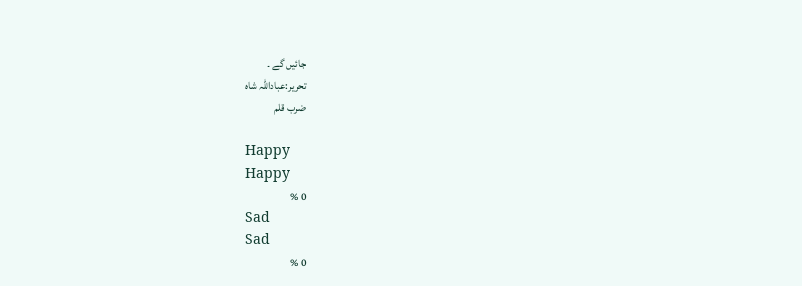جائیں گے ۔
تحریر:عباداللہ شاہ
ضرب قلم

Happy
Happy
0 %
Sad
Sad
0 %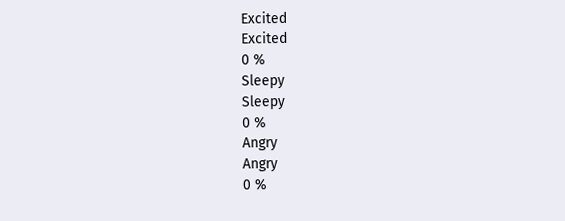Excited
Excited
0 %
Sleepy
Sleepy
0 %
Angry
Angry
0 %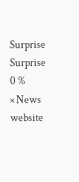Surprise
Surprise
0 %
× News website